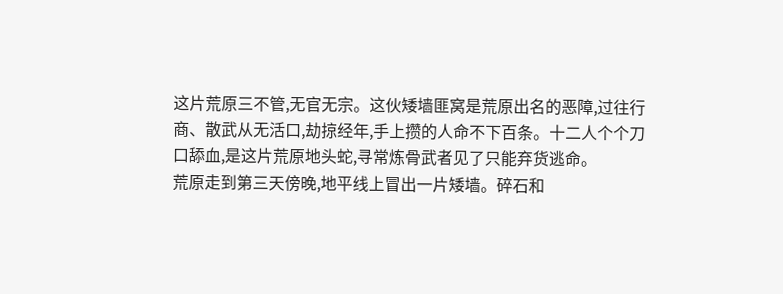这片荒原三不管,无官无宗。这伙矮墙匪窝是荒原出名的恶障,过往行商、散武从无活口,劫掠经年,手上攒的人命不下百条。十二人个个刀口舔血,是这片荒原地头蛇,寻常炼骨武者见了只能弃货逃命。
荒原走到第三天傍晚,地平线上冒出一片矮墙。碎石和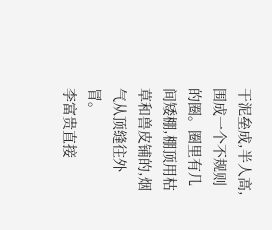干泥垒成,半人高,围成一个不规则的圈。圈里有几间矮棚,棚顶用枯草和兽皮铺的,烟气从顶缝往外冒。
李富贵直接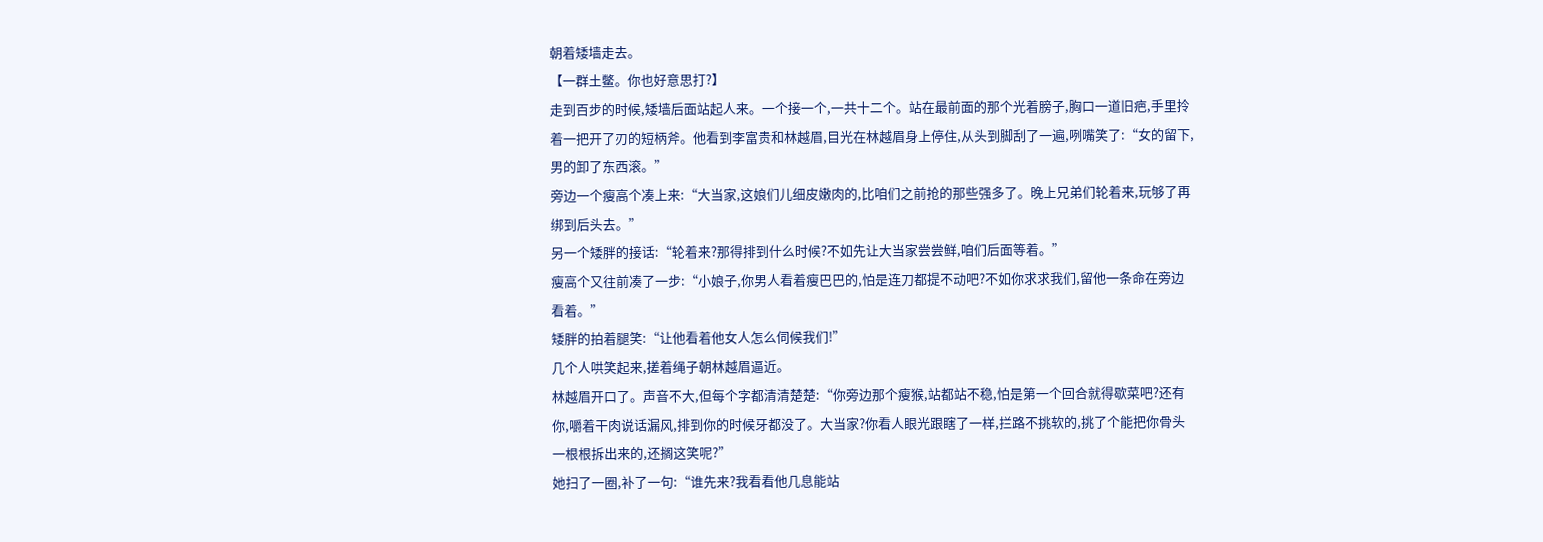朝着矮墙走去。
【一群土鳖。你也好意思打?】
走到百步的时候,矮墙后面站起人来。一个接一个,一共十二个。站在最前面的那个光着膀子,胸口一道旧疤,手里拎着一把开了刃的短柄斧。他看到李富贵和林越眉,目光在林越眉身上停住,从头到脚刮了一遍,咧嘴笑了:“女的留下,男的卸了东西滚。”
旁边一个瘦高个凑上来:“大当家,这娘们儿细皮嫩肉的,比咱们之前抢的那些强多了。晚上兄弟们轮着来,玩够了再绑到后头去。”
另一个矮胖的接话:“轮着来?那得排到什么时候?不如先让大当家尝尝鲜,咱们后面等着。”
瘦高个又往前凑了一步:“小娘子,你男人看着瘦巴巴的,怕是连刀都提不动吧?不如你求求我们,留他一条命在旁边看着。”
矮胖的拍着腿笑:“让他看着他女人怎么伺候我们!”
几个人哄笑起来,搓着绳子朝林越眉逼近。
林越眉开口了。声音不大,但每个字都清清楚楚:“你旁边那个瘦猴,站都站不稳,怕是第一个回合就得歇菜吧?还有你,嚼着干肉说话漏风,排到你的时候牙都没了。大当家?你看人眼光跟瞎了一样,拦路不挑软的,挑了个能把你骨头一根根拆出来的,还搁这笑呢?”
她扫了一圈,补了一句:“谁先来?我看看他几息能站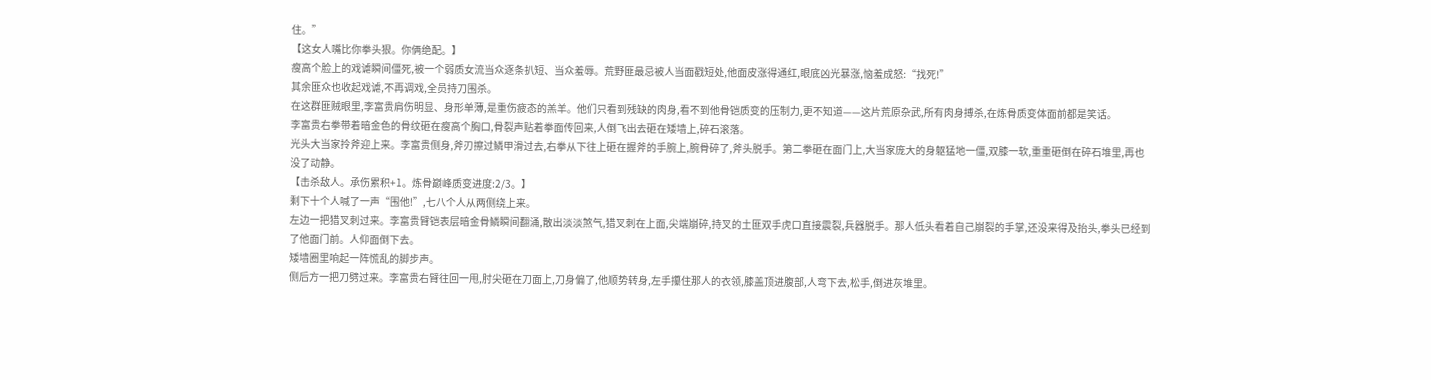住。”
【这女人嘴比你拳头狠。你俩绝配。】
瘦高个脸上的戏谑瞬间僵死,被一个弱质女流当众逐条扒短、当众羞辱。荒野匪最忌被人当面戳短处,他面皮涨得通红,眼底凶光暴涨,恼羞成怒:“找死!”
其余匪众也收起戏谑,不再调戏,全员持刀围杀。
在这群匪贼眼里,李富贵肩伤明显、身形单薄,是重伤疲态的羔羊。他们只看到残缺的肉身,看不到他骨铠质变的压制力,更不知道——这片荒原杂武,所有肉身搏杀,在炼骨质变体面前都是笑话。
李富贵右拳带着暗金色的骨纹砸在瘦高个胸口,骨裂声贴着拳面传回来,人倒飞出去砸在矮墙上,碎石滚落。
光头大当家拎斧迎上来。李富贵侧身,斧刃擦过鳞甲滑过去,右拳从下往上砸在握斧的手腕上,腕骨碎了,斧头脱手。第二拳砸在面门上,大当家庞大的身躯猛地一僵,双膝一软,重重砸倒在碎石堆里,再也没了动静。
【击杀敌人。承伤累积+1。炼骨巅峰质变进度:2/3。】
剩下十个人喊了一声“围他!”,七八个人从两侧绕上来。
左边一把猎叉刺过来。李富贵臂铠表层暗金骨鳞瞬间翻涌,散出淡淡煞气,猎叉刺在上面,尖端崩碎,持叉的土匪双手虎口直接震裂,兵器脱手。那人低头看着自己崩裂的手掌,还没来得及抬头,拳头已经到了他面门前。人仰面倒下去。
矮墙圈里响起一阵慌乱的脚步声。
侧后方一把刀劈过来。李富贵右臂往回一甩,肘尖砸在刀面上,刀身偏了,他顺势转身,左手攥住那人的衣领,膝盖顶进腹部,人弯下去,松手,倒进灰堆里。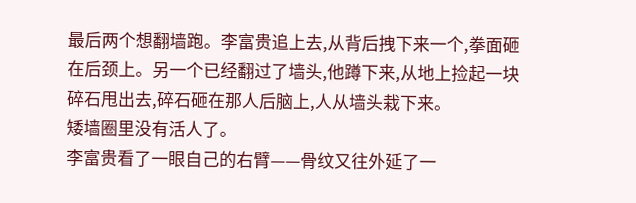最后两个想翻墙跑。李富贵追上去,从背后拽下来一个,拳面砸在后颈上。另一个已经翻过了墙头,他蹲下来,从地上捡起一块碎石甩出去,碎石砸在那人后脑上,人从墙头栽下来。
矮墙圈里没有活人了。
李富贵看了一眼自己的右臂——骨纹又往外延了一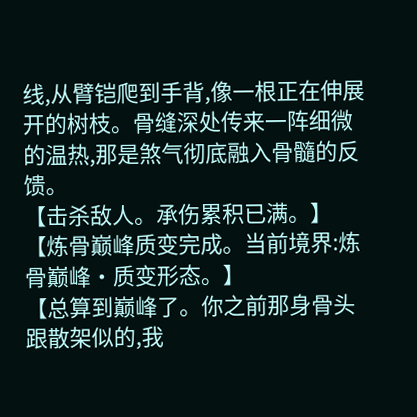线,从臂铠爬到手背,像一根正在伸展开的树枝。骨缝深处传来一阵细微的温热,那是煞气彻底融入骨髓的反馈。
【击杀敌人。承伤累积已满。】
【炼骨巅峰质变完成。当前境界:炼骨巅峰·质变形态。】
【总算到巅峰了。你之前那身骨头跟散架似的,我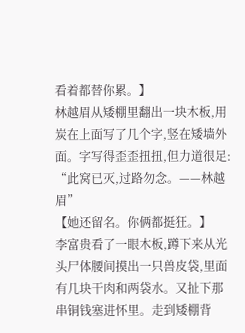看着都替你累。】
林越眉从矮棚里翻出一块木板,用炭在上面写了几个字,竖在矮墙外面。字写得歪歪扭扭,但力道很足:
“此窝已灭,过路勿念。——林越眉”
【她还留名。你俩都挺狂。】
李富贵看了一眼木板,蹲下来从光头尸体腰间摸出一只兽皮袋,里面有几块干肉和两袋水。又扯下那串铜钱塞进怀里。走到矮棚背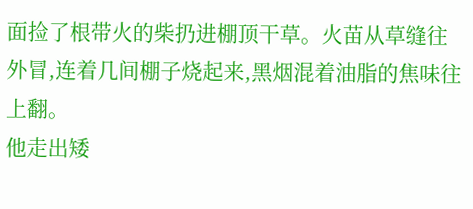面捡了根带火的柴扔进棚顶干草。火苗从草缝往外冒,连着几间棚子烧起来,黑烟混着油脂的焦味往上翻。
他走出矮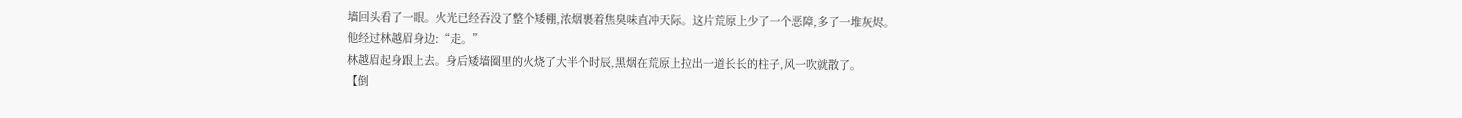墙回头看了一眼。火光已经吞没了整个矮棚,浓烟裹着焦臭味直冲天际。这片荒原上少了一个恶障,多了一堆灰烬。
他经过林越眉身边:“走。”
林越眉起身跟上去。身后矮墙圈里的火烧了大半个时辰,黑烟在荒原上拉出一道长长的柱子,风一吹就散了。
【倒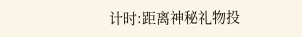计时:距离神秘礼物投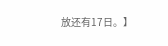放还有17日。】